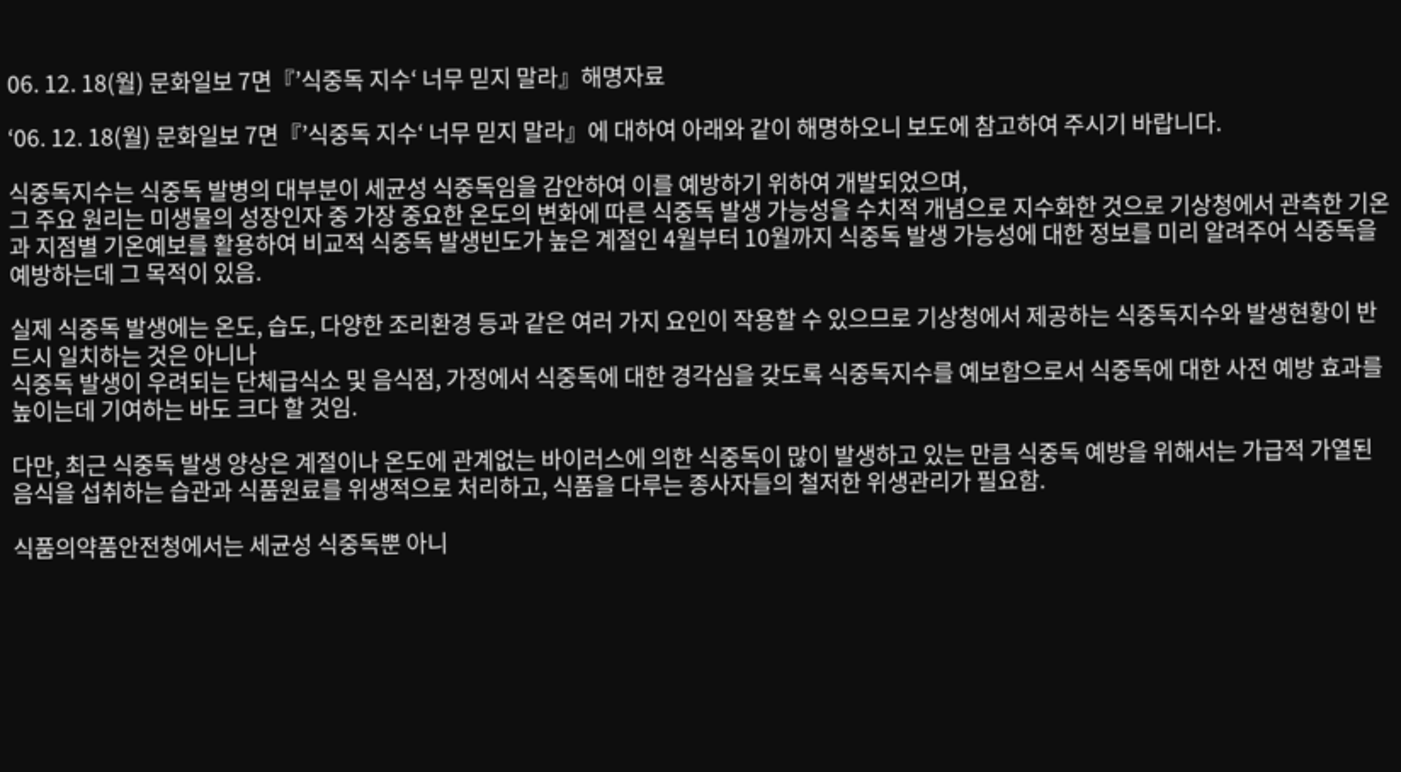06. 12. 18(월) 문화일보 7면『’식중독 지수‘ 너무 믿지 말라』해명자료

‘06. 12. 18(월) 문화일보 7면『’식중독 지수‘ 너무 믿지 말라』에 대하여 아래와 같이 해명하오니 보도에 참고하여 주시기 바랍니다.

식중독지수는 식중독 발병의 대부분이 세균성 식중독임을 감안하여 이를 예방하기 위하여 개발되었으며,
그 주요 원리는 미생물의 성장인자 중 가장 중요한 온도의 변화에 따른 식중독 발생 가능성을 수치적 개념으로 지수화한 것으로 기상청에서 관측한 기온과 지점별 기온예보를 활용하여 비교적 식중독 발생빈도가 높은 계절인 4월부터 10월까지 식중독 발생 가능성에 대한 정보를 미리 알려주어 식중독을 예방하는데 그 목적이 있음.

실제 식중독 발생에는 온도, 습도, 다양한 조리환경 등과 같은 여러 가지 요인이 작용할 수 있으므로 기상청에서 제공하는 식중독지수와 발생현황이 반드시 일치하는 것은 아니나
식중독 발생이 우려되는 단체급식소 및 음식점, 가정에서 식중독에 대한 경각심을 갖도록 식중독지수를 예보함으로서 식중독에 대한 사전 예방 효과를 높이는데 기여하는 바도 크다 할 것임.

다만, 최근 식중독 발생 양상은 계절이나 온도에 관계없는 바이러스에 의한 식중독이 많이 발생하고 있는 만큼 식중독 예방을 위해서는 가급적 가열된 음식을 섭취하는 습관과 식품원료를 위생적으로 처리하고, 식품을 다루는 종사자들의 철저한 위생관리가 필요함.

식품의약품안전청에서는 세균성 식중독뿐 아니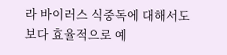라 바이러스 식중독에 대해서도 보다 효율적으로 예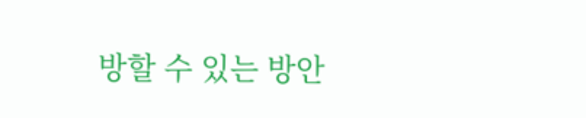방할 수 있는 방안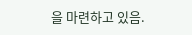을 마련하고 있음.